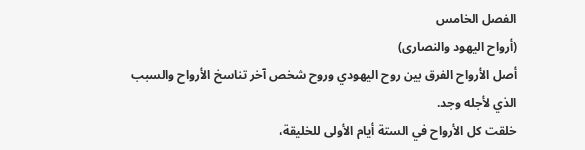الفصل الخامس
(أرواح اليهود والنصارى)
أصل الأرواح الفرق بين روح اليهودي وروح شخص آخر تناسخ الأرواح والسبب الذي لأجله وجد.
خلقت كل الأرواح في الستة أيام الأولى للخليقة،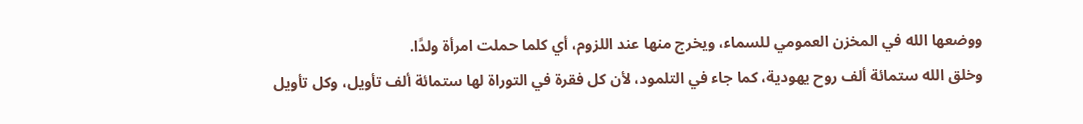ووضعها الله في المخزن العمومي للسماء، ويخرج منها عند اللزوم، أي كلما حملت امرأة ولدًا.
وخلق الله ستمائة ألف روح يهودية، كما جاء في التلمود، لأن كل فقرة في التوراة لها ستمائة ألف تأويل، وكل تأويل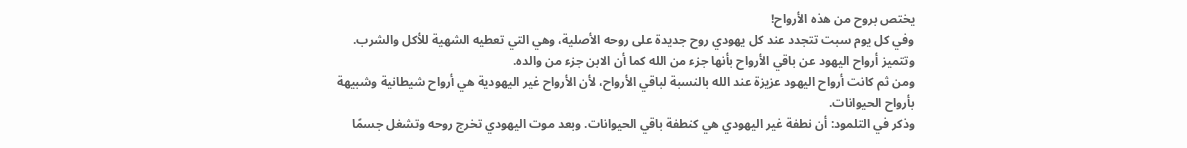يختص بروح من هذه الأرواح!
وفي كل يوم سبت تتجدد عند كل يهودي روح جديدة على روحه الأصلية، وهي التي تعطيه الشهية للأكل والشرب. وتتميز أرواح اليهود عن باقي الأرواح بأنها جزء من الله كما أن الابن جزء من والده.
ومن ثم كانت أرواح اليهود عزيزة عند الله بالنسبة لباقي الأرواح، لأن الأرواح غير اليهودية هي أرواح شيطانية وشبيهة بأرواح الحيوانات.
وذكر في التلمود: أن نطفة غير اليهودي هي كنطفة باقي الحيوانات. وبعد موت اليهودي تخرج روحه وتشغل جسمًا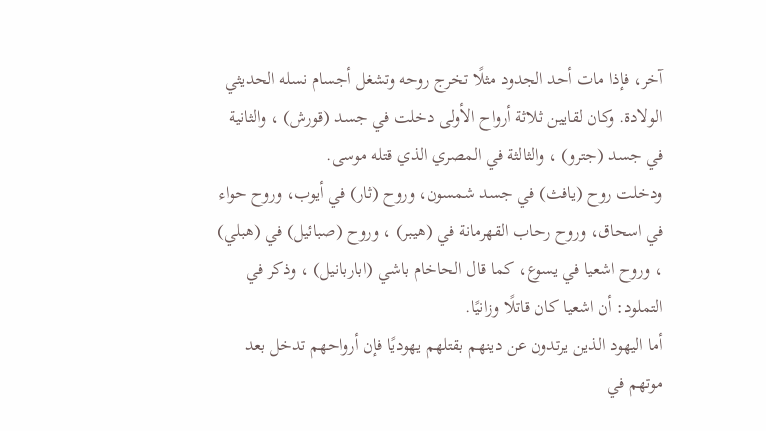آخر، فإذا مات أحد الجدود مثلًا تخرج روحه وتشغل أجسام نسله الحديثي الولادة. وكان لقايين ثلاثة أرواح الأولى دخلت في جسد (قورش) ، والثانية في جسد (جترو) ، والثالثة في المصري الذي قتله موسى.
ودخلت روح (يافث) في جسد شمسون، وروح (ثار) في أيوب، وروح حواء في اسحاق، وروح رحاب القهرمانة في (هيبر) ، وروح (صبائيل) في (هبلي) ، وروح اشعيا في يسوع، كما قال الحاخام باشي (اباربانيل) ، وذكر في التملود: أن اشعيا كان قاتلًا وزانيًا.
أما اليهود الذين يرتدون عن دينهم بقتلهم يهوديًا فإن أرواحهم تدخل بعد موتهم في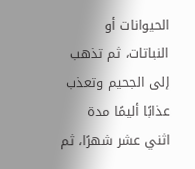الحيوانات أو النباتات، ثم تذهب إلى الجحيم وتعذب عذابًا أليمًا مدة اثني عشر شهرًا، ثم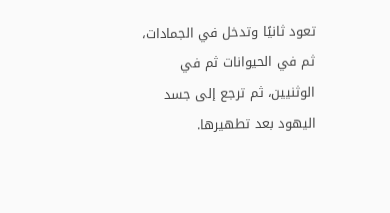تعود ثانيًا وتدخل في الجمادات، ثم في الحيوانات ثم في الوثنيين، ثم ترجع إلى جسد اليهود بعد تطهيرها.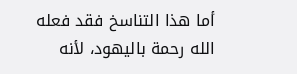أما هذا التناسخ فقد فعله الله رحمة باليهود، لأنه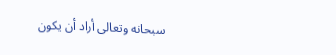سبحانه وتعالى أراد أن يكون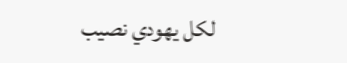لكل يهودي نصيب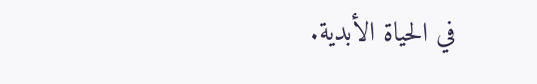في الحياة الأبدية.